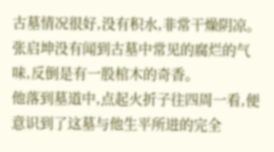古墓情况很好,没有积水,非常干燥阴凉。张启坤没有闻到古墓中常见的腐烂的气味,反倒是有一股棺木的奇香。
他落到墓道中,点起火折子往四周一看,便意识到了这墓与他生平所进的完全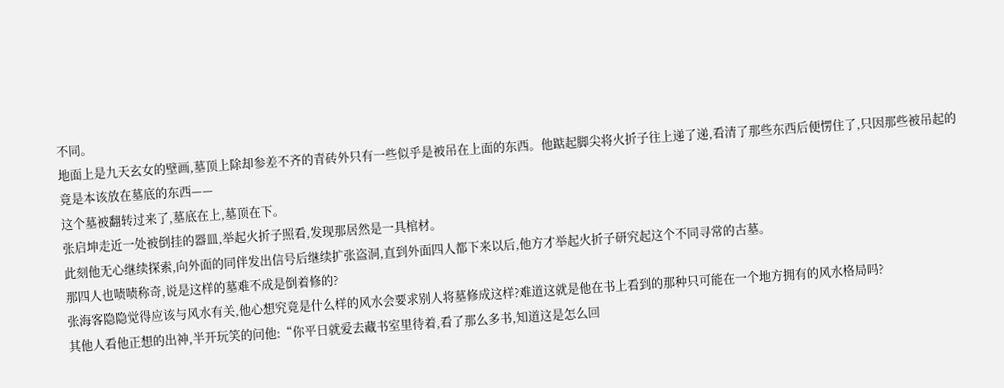不同。
地面上是九天玄女的壁画,墓顶上除却参差不齐的青砖外只有一些似乎是被吊在上面的东西。他踮起脚尖将火折子往上递了递,看清了那些东西后便愣住了,只因那些被吊起的竟是本该放在墓底的东西——
这个墓被翻转过来了,墓底在上,墓顶在下。
张启坤走近一处被倒挂的器皿,举起火折子照看,发现那居然是一具棺材。
此刻他无心继续探索,向外面的同伴发出信号后继续扩张盗洞,直到外面四人都下来以后,他方才举起火折子研究起这个不同寻常的古墓。
那四人也啧啧称奇,说是这样的墓难不成是倒着修的?
张海客隐隐觉得应该与风水有关,他心想究竟是什么样的风水会要求别人将墓修成这样?难道这就是他在书上看到的那种只可能在一个地方拥有的风水格局吗?
其他人看他正想的出神,半开玩笑的问他:“你平日就爱去藏书室里待着,看了那么多书,知道这是怎么回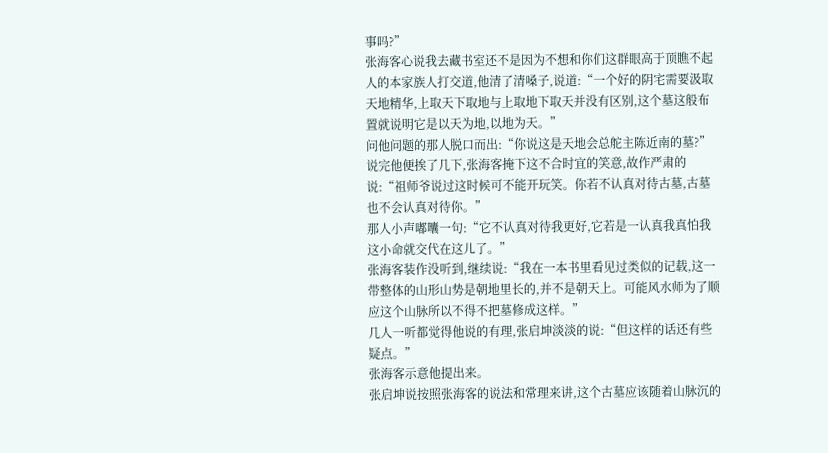事吗?”
张海客心说我去藏书室还不是因为不想和你们这群眼高于顶瞧不起人的本家族人打交道,他清了清嗓子,说道:“一个好的阴宅需要汲取天地精华,上取天下取地与上取地下取天并没有区别,这个墓这般布置就说明它是以天为地,以地为天。”
问他问题的那人脱口而出:“你说这是天地会总舵主陈近南的墓?”
说完他便挨了几下,张海客掩下这不合时宜的笑意,故作严肃的说:“祖师爷说过这时候可不能开玩笑。你若不认真对待古墓,古墓也不会认真对待你。”
那人小声嘟囔一句:“它不认真对待我更好,它若是一认真我真怕我这小命就交代在这儿了。”
张海客装作没听到,继续说:“我在一本书里看见过类似的记载,这一带整体的山形山势是朝地里长的,并不是朝天上。可能风水师为了顺应这个山脉所以不得不把墓修成这样。”
几人一听都觉得他说的有理,张启坤淡淡的说:“但这样的话还有些疑点。”
张海客示意他提出来。
张启坤说按照张海客的说法和常理来讲,这个古墓应该随着山脉沉的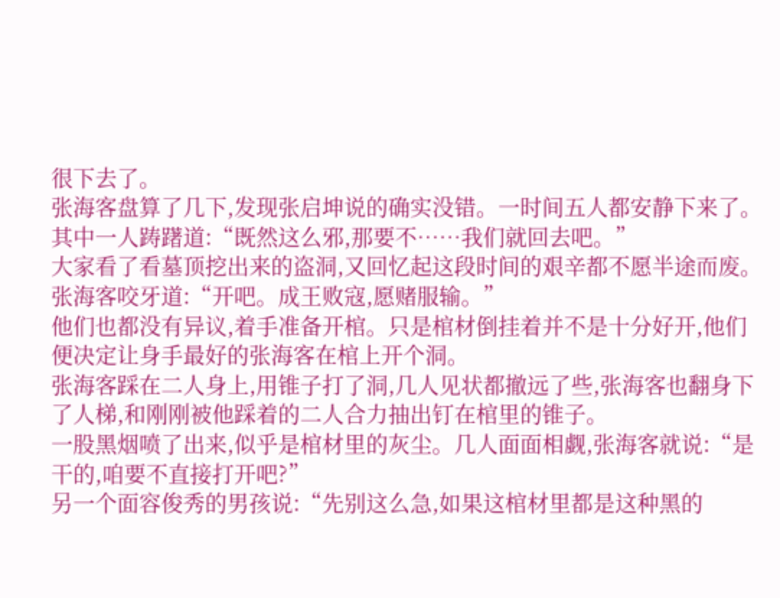很下去了。
张海客盘算了几下,发现张启坤说的确实没错。一时间五人都安静下来了。
其中一人踌躇道:“既然这么邪,那要不……我们就回去吧。”
大家看了看墓顶挖出来的盗洞,又回忆起这段时间的艰辛都不愿半途而废。
张海客咬牙道:“开吧。成王败寇,愿赌服输。”
他们也都没有异议,着手准备开棺。只是棺材倒挂着并不是十分好开,他们便决定让身手最好的张海客在棺上开个洞。
张海客踩在二人身上,用锥子打了洞,几人见状都撤远了些,张海客也翻身下了人梯,和刚刚被他踩着的二人合力抽出钉在棺里的锥子。
一股黑烟喷了出来,似乎是棺材里的灰尘。几人面面相觑,张海客就说:“是干的,咱要不直接打开吧?”
另一个面容俊秀的男孩说:“先别这么急,如果这棺材里都是这种黑的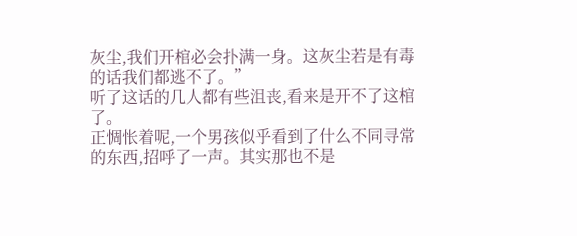灰尘,我们开棺必会扑满一身。这灰尘若是有毒的话我们都逃不了。”
听了这话的几人都有些沮丧,看来是开不了这棺了。
正惆怅着呢,一个男孩似乎看到了什么不同寻常的东西,招呼了一声。其实那也不是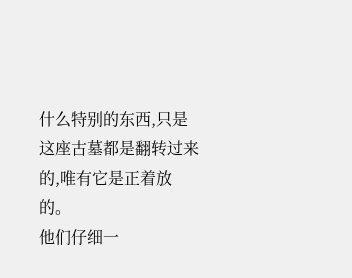什么特别的东西,只是这座古墓都是翻转过来的,唯有它是正着放的。
他们仔细一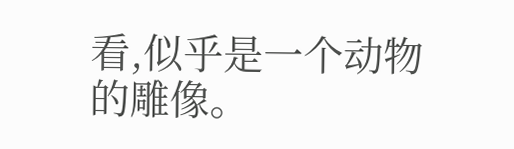看,似乎是一个动物的雕像。